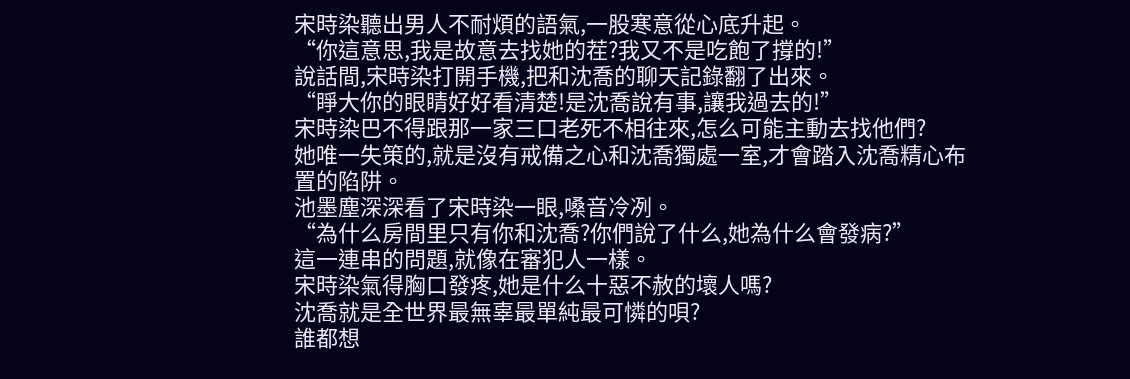宋時染聽出男人不耐煩的語氣,一股寒意從心底升起。
“你這意思,我是故意去找她的茬?我又不是吃飽了撐的!”
說話間,宋時染打開手機,把和沈喬的聊天記錄翻了出來。
“睜大你的眼睛好好看清楚!是沈喬說有事,讓我過去的!”
宋時染巴不得跟那一家三口老死不相往來,怎么可能主動去找他們?
她唯一失策的,就是沒有戒備之心和沈喬獨處一室,才會踏入沈喬精心布置的陷阱。
池墨塵深深看了宋時染一眼,嗓音冷冽。
“為什么房間里只有你和沈喬?你們說了什么,她為什么會發病?”
這一連串的問題,就像在審犯人一樣。
宋時染氣得胸口發疼,她是什么十惡不赦的壞人嗎?
沈喬就是全世界最無辜最單純最可憐的唄?
誰都想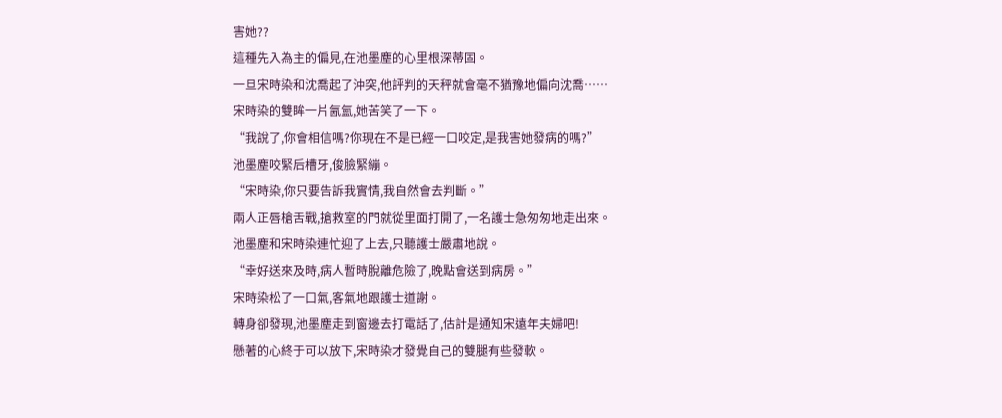害她??
這種先入為主的偏見,在池墨塵的心里根深蒂固。
一旦宋時染和沈喬起了沖突,他評判的天秤就會毫不猶豫地偏向沈喬……
宋時染的雙眸一片氤氳,她苦笑了一下。
“我說了,你會相信嗎?你現在不是已經一口咬定,是我害她發病的嗎?”
池墨塵咬緊后槽牙,俊臉緊繃。
“宋時染,你只要告訴我實情,我自然會去判斷。”
兩人正唇槍舌戰,搶救室的門就從里面打開了,一名護士急匆匆地走出來。
池墨塵和宋時染連忙迎了上去,只聽護士嚴肅地說。
“幸好送來及時,病人暫時脫離危險了,晚點會送到病房。”
宋時染松了一口氣,客氣地跟護士道謝。
轉身卻發現,池墨塵走到窗邊去打電話了,估計是通知宋遠年夫婦吧!
懸著的心終于可以放下,宋時染才發覺自己的雙腿有些發軟。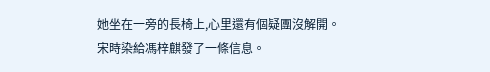她坐在一旁的長椅上,心里還有個疑團沒解開。
宋時染給馮梓麒發了一條信息。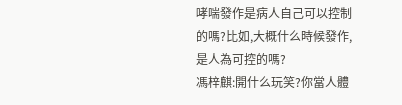哮喘發作是病人自己可以控制的嗎?比如,大概什么時候發作,是人為可控的嗎?
馮梓麒:開什么玩笑?你當人體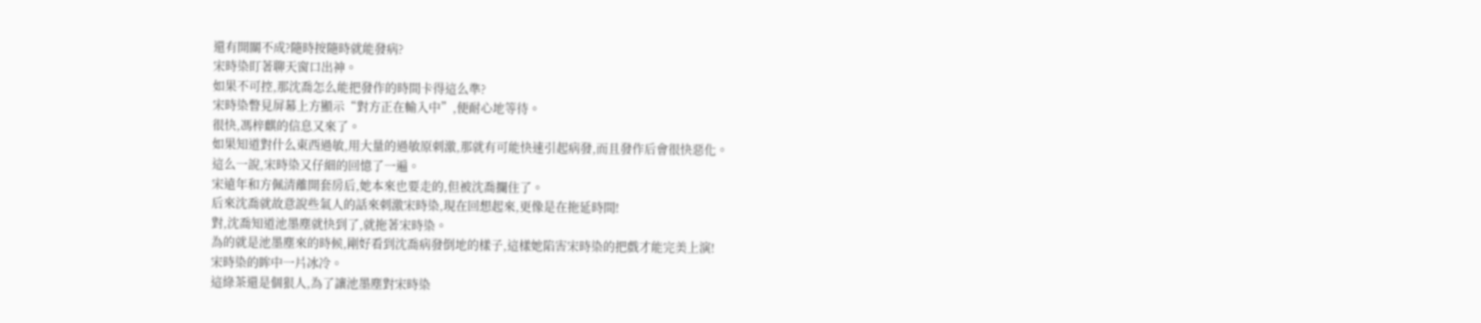還有開關不成?隨時按隨時就能發病?
宋時染盯著聊天窗口出神。
如果不可控,那沈喬怎么能把發作的時間卡得這么準?
宋時染瞥見屏幕上方顯示“對方正在輸入中”,便耐心地等待。
很快,馮梓麒的信息又來了。
如果知道對什么東西過敏,用大量的過敏原刺激,那就有可能快速引起病發,而且發作后會很快惡化。
這么一說,宋時染又仔細的回憶了一遍。
宋遠年和方佩清離開套房后,她本來也要走的,但被沈喬攔住了。
后來沈喬就故意說些氣人的話來刺激宋時染,現在回想起來,更像是在拖延時間!
對,沈喬知道池墨塵就快到了,就拖著宋時染。
為的就是池墨塵來的時候,剛好看到沈喬病發倒地的樣子,這樣她陷害宋時染的把戲才能完美上演!
宋時染的眸中一片冰冷。
這綠茶還是個狠人,為了讓池墨塵對宋時染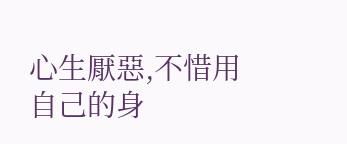心生厭惡,不惜用自己的身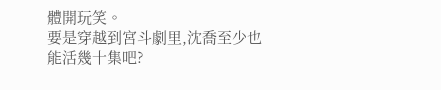體開玩笑。
要是穿越到宮斗劇里,沈喬至少也能活幾十集吧?